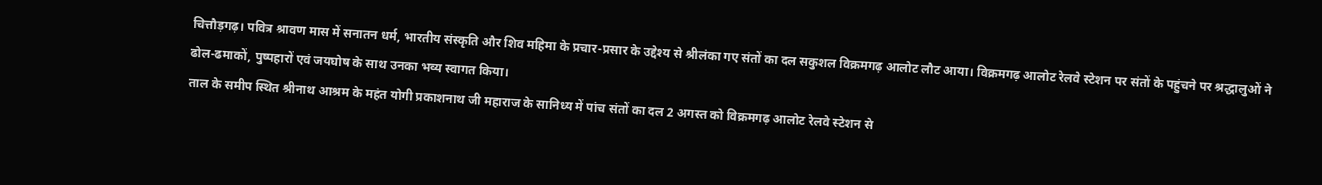चित्तौड़गढ़। पवित्र श्रावण मास में सनातन धर्म, भारतीय संस्कृति और शिव महिमा के प्रचार-प्रसार के उद्देश्य से श्रीलंका गए संतों का दल सकुशल विक्रमगढ़ आलोट लौट आया। विक्रमगढ़ आलोट रेलवे स्टेशन पर संतों के पहुंचने पर श्रद्धालुओं ने ढोल-ढमाकों, पुष्पहारों एवं जयघोष के साथ उनका भव्य स्वागत किया।
ताल के समीप स्थित श्रीनाथ आश्रम के महंत योगी प्रकाशनाथ जी महाराज के सानिध्य में पांच संतों का दल 2 अगस्त को विक्रमगढ़ आलोट रेलवे स्टेशन से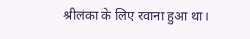श्रीलंका के लिए रवाना हुआ था।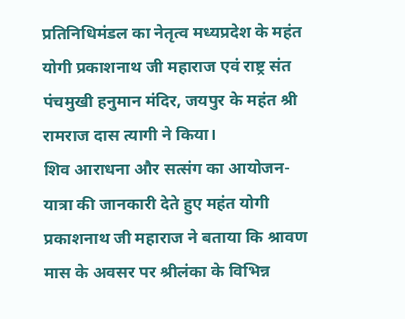प्रतिनिधिमंडल का नेतृत्व मध्यप्रदेश के महंत योगी प्रकाशनाथ जी महाराज एवं राष्ट्र संत पंचमुखी हनुमान मंदिर, जयपुर के महंत श्री रामराज दास त्यागी ने किया।
शिव आराधना और सत्संग का आयोजन-
यात्रा की जानकारी देते हुए महंत योगी प्रकाशनाथ जी महाराज ने बताया कि श्रावण मास के अवसर पर श्रीलंका के विभिन्न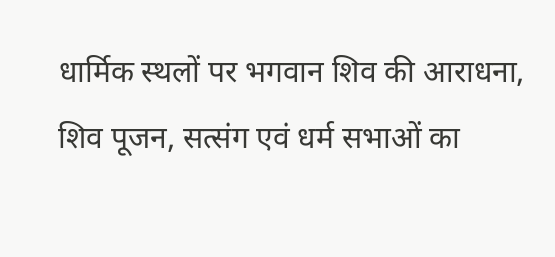धार्मिक स्थलों पर भगवान शिव की आराधना, शिव पूजन, सत्संग एवं धर्म सभाओं का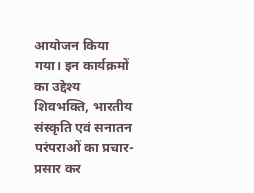आयोजन किया गया। इन कार्यक्रमों का उद्देश्य शिवभक्ति, भारतीय संस्कृति एवं सनातन परंपराओं का प्रचार-प्रसार कर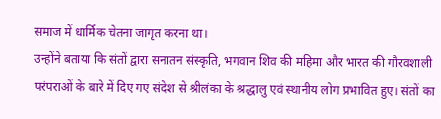समाज में धार्मिक चेतना जागृत करना था।
उन्होंने बताया कि संतों द्वारा सनातन संस्कृति, भगवान शिव की महिमा और भारत की गौरवशाली परंपराओं के बारे में दिए गए संदेश से श्रीलंका के श्रद्धालु एवं स्थानीय लोग प्रभावित हुए। संतों का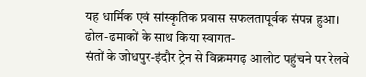यह धार्मिक एवं सांस्कृतिक प्रवास सफलतापूर्वक संपन्न हुआ।
ढोल-ढमाकों के साथ किया स्वागत-
संतों के जोधपुर-इंदौर ट्रेन से विक्रमगढ़ आलोट पहुंचने पर रेलवे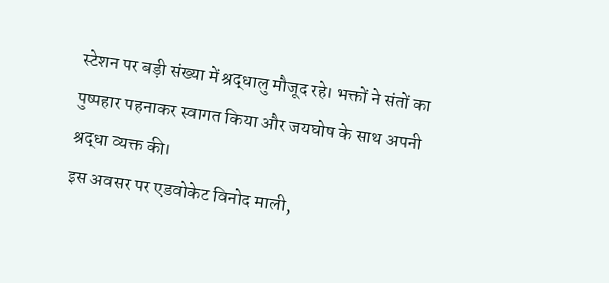स्टेशन पर बड़ी संख्या में श्रद्धालु मौजूद रहे। भक्तों ने संतों का पुष्पहार पहनाकर स्वागत किया और जयघोष के साथ अपनी श्रद्धा व्यक्त की।
इस अवसर पर एडवोकेट विनोद माली,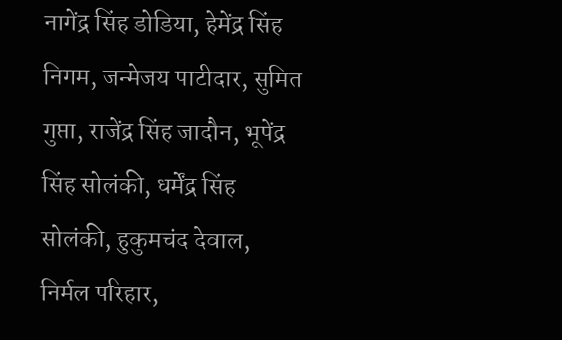नागेंद्र सिंह डोडिया, हेमेंद्र सिंह निगम, जन्मेजय पाटीदार, सुमित गुप्ता, राजेंद्र सिंह जादौन, भूपेंद्र सिंह सोलंकी, धर्मेंद्र सिंह सोलंकी, हुकुमचंद देवाल, निर्मल परिहार,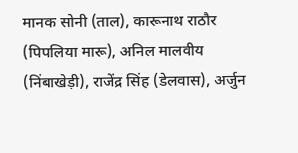मानक सोनी (ताल), कारूनाथ राठौर (पिपलिया मारू), अनिल मालवीय (निंबाखेड़ी), राजेंद्र सिंह (डेलवास), अर्जुन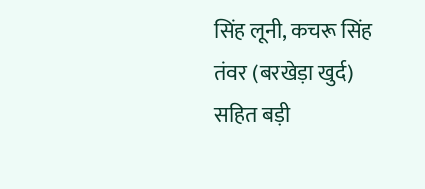सिंह लूनी, कचरू सिंह तंवर (बरखेड़ा खुर्द) सहित बड़ी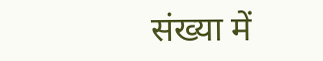संख्या में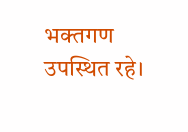भक्तगण उपस्थित रहे।